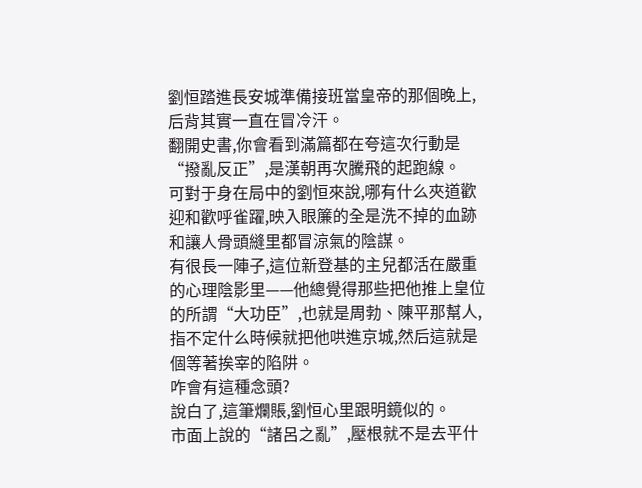劉恒踏進長安城準備接班當皇帝的那個晚上,后背其實一直在冒冷汗。
翻開史書,你會看到滿篇都在夸這次行動是“撥亂反正”,是漢朝再次騰飛的起跑線。
可對于身在局中的劉恒來說,哪有什么夾道歡迎和歡呼雀躍,映入眼簾的全是洗不掉的血跡和讓人骨頭縫里都冒涼氣的陰謀。
有很長一陣子,這位新登基的主兒都活在嚴重的心理陰影里——他總覺得那些把他推上皇位的所謂“大功臣”,也就是周勃、陳平那幫人,指不定什么時候就把他哄進京城,然后這就是個等著挨宰的陷阱。
咋會有這種念頭?
說白了,這筆爛賬,劉恒心里跟明鏡似的。
市面上說的“諸呂之亂”,壓根就不是去平什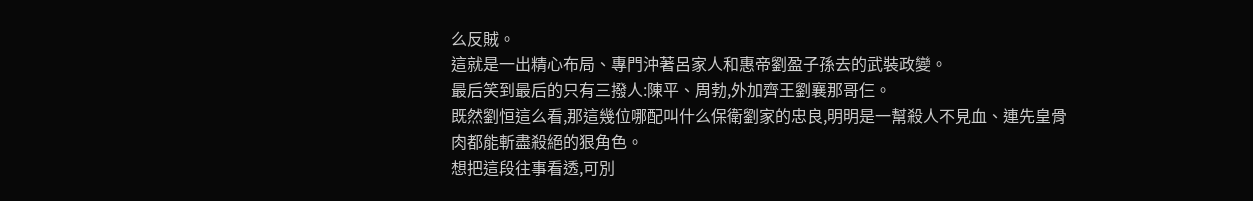么反賊。
這就是一出精心布局、專門沖著呂家人和惠帝劉盈子孫去的武裝政變。
最后笑到最后的只有三撥人:陳平、周勃,外加齊王劉襄那哥仨。
既然劉恒這么看,那這幾位哪配叫什么保衛劉家的忠良,明明是一幫殺人不見血、連先皇骨肉都能斬盡殺絕的狠角色。
想把這段往事看透,可別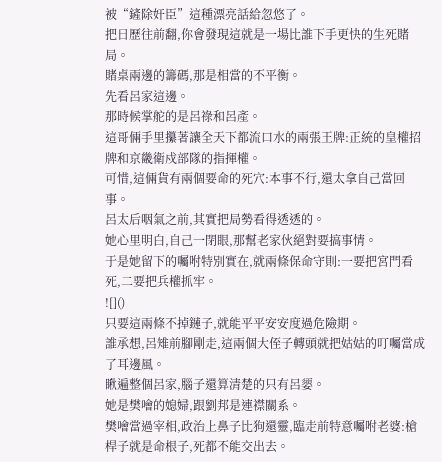被“鏟除奸臣”這種漂亮話給忽悠了。
把日歷往前翻,你會發現這就是一場比誰下手更快的生死賭局。
賭桌兩邊的籌碼,那是相當的不平衡。
先看呂家這邊。
那時候掌舵的是呂祿和呂產。
這哥倆手里攥著讓全天下都流口水的兩張王牌:正統的皇權招牌和京畿衛戍部隊的指揮權。
可惜,這倆貨有兩個要命的死穴:本事不行,還太拿自己當回事。
呂太后咽氣之前,其實把局勢看得透透的。
她心里明白,自己一閉眼,那幫老家伙絕對要搞事情。
于是她留下的囑咐特別實在,就兩條保命守則:一要把宮門看死,二要把兵權抓牢。
![]()
只要這兩條不掉鏈子,就能平平安安度過危險期。
誰承想,呂雉前腳剛走,這兩個大侄子轉頭就把姑姑的叮囑當成了耳邊風。
瞅遍整個呂家,腦子還算清楚的只有呂媭。
她是樊噲的媳婦,跟劉邦是連襟關系。
樊噲當過宰相,政治上鼻子比狗還靈,臨走前特意囑咐老婆:槍桿子就是命根子,死都不能交出去。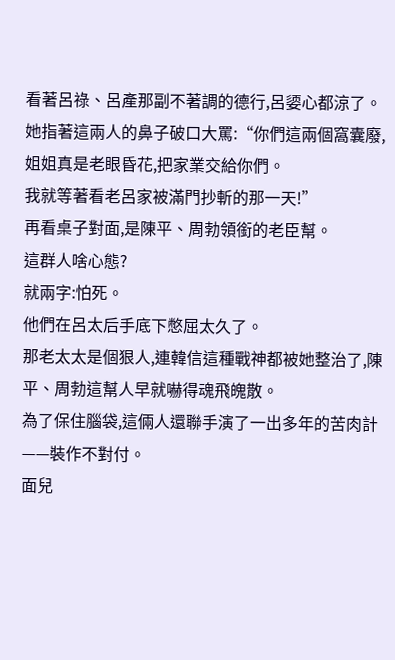看著呂祿、呂產那副不著調的德行,呂媭心都涼了。
她指著這兩人的鼻子破口大罵:“你們這兩個窩囊廢,姐姐真是老眼昏花,把家業交給你們。
我就等著看老呂家被滿門抄斬的那一天!”
再看桌子對面,是陳平、周勃領銜的老臣幫。
這群人啥心態?
就兩字:怕死。
他們在呂太后手底下憋屈太久了。
那老太太是個狠人,連韓信這種戰神都被她整治了,陳平、周勃這幫人早就嚇得魂飛魄散。
為了保住腦袋,這倆人還聯手演了一出多年的苦肉計——裝作不對付。
面兒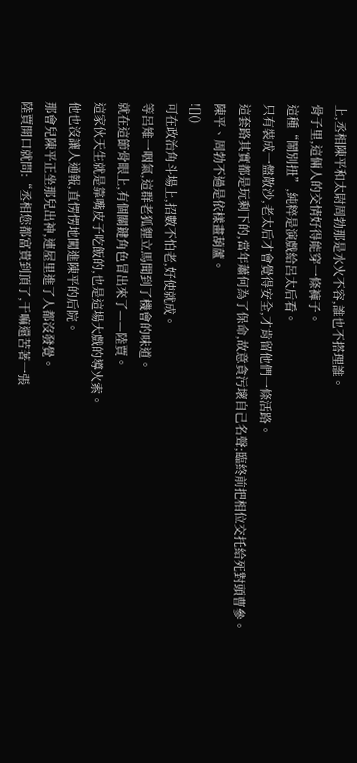上,丞相陳平和太尉周勃那是水火不容,誰也不搭理誰。
骨子里,這倆人的交情好得能穿一條褲子。
這種“鬧別扭”,純粹是演戲給呂太后看。
只有裝成一盤散沙,老太后才會覺得安全,才肯留他們一條活路。
這套路其實都是玩剩下的,當年蕭何為了保命,故意貪污壞自己名聲;臨終前把相位交托給死對頭曹參。
陳平、周勃不過是依樣畫葫蘆。
![]()
可在政治角斗場上,招數不怕老,好使就成。
等呂雉一咽氣,這群老狐貍立馬聞到了機會的味道。
就在這節骨眼上,有個關鍵角色冒出來了——陸賈。
這家伙天生就是靠嘴皮子吃飯的,也是這場大戲的導火索。
他也沒讓人通報,直愣愣地闖進陳平的后院。
那會兒陳平正坐那兒出神,連屋里進了人都沒發覺。
陸賈開口就問:“丞相您都富貴到頂了,干嘛還苦著一張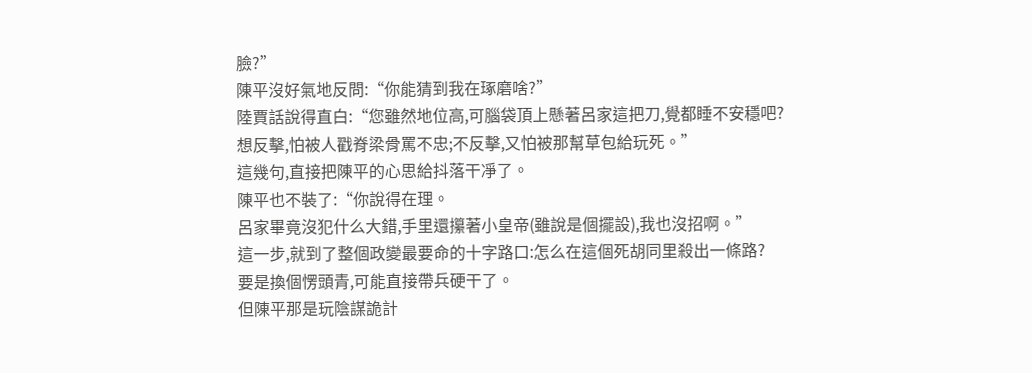臉?”
陳平沒好氣地反問:“你能猜到我在琢磨啥?”
陸賈話說得直白:“您雖然地位高,可腦袋頂上懸著呂家這把刀,覺都睡不安穩吧?
想反擊,怕被人戳脊梁骨罵不忠;不反擊,又怕被那幫草包給玩死。”
這幾句,直接把陳平的心思給抖落干凈了。
陳平也不裝了:“你說得在理。
呂家畢竟沒犯什么大錯,手里還攥著小皇帝(雖說是個擺設),我也沒招啊。”
這一步,就到了整個政變最要命的十字路口:怎么在這個死胡同里殺出一條路?
要是換個愣頭青,可能直接帶兵硬干了。
但陳平那是玩陰謀詭計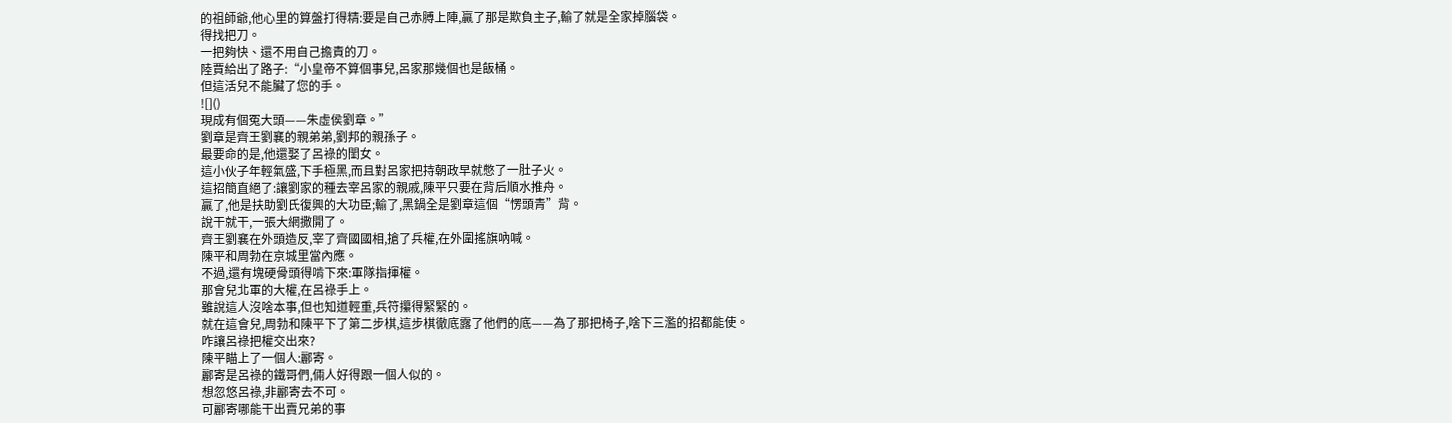的祖師爺,他心里的算盤打得精:要是自己赤膊上陣,贏了那是欺負主子,輸了就是全家掉腦袋。
得找把刀。
一把夠快、還不用自己擔責的刀。
陸賈給出了路子:“小皇帝不算個事兒,呂家那幾個也是飯桶。
但這活兒不能臟了您的手。
![]()
現成有個冤大頭——朱虛侯劉章。”
劉章是齊王劉襄的親弟弟,劉邦的親孫子。
最要命的是,他還娶了呂祿的閨女。
這小伙子年輕氣盛,下手極黑,而且對呂家把持朝政早就憋了一肚子火。
這招簡直絕了:讓劉家的種去宰呂家的親戚,陳平只要在背后順水推舟。
贏了,他是扶助劉氏復興的大功臣;輸了,黑鍋全是劉章這個“愣頭青”背。
說干就干,一張大網撒開了。
齊王劉襄在外頭造反,宰了齊國國相,搶了兵權,在外圍搖旗吶喊。
陳平和周勃在京城里當內應。
不過,還有塊硬骨頭得啃下來:軍隊指揮權。
那會兒北軍的大權,在呂祿手上。
雖說這人沒啥本事,但也知道輕重,兵符攥得緊緊的。
就在這會兒,周勃和陳平下了第二步棋,這步棋徹底露了他們的底——為了那把椅子,啥下三濫的招都能使。
咋讓呂祿把權交出來?
陳平瞄上了一個人:酈寄。
酈寄是呂祿的鐵哥們,倆人好得跟一個人似的。
想忽悠呂祿,非酈寄去不可。
可酈寄哪能干出賣兄弟的事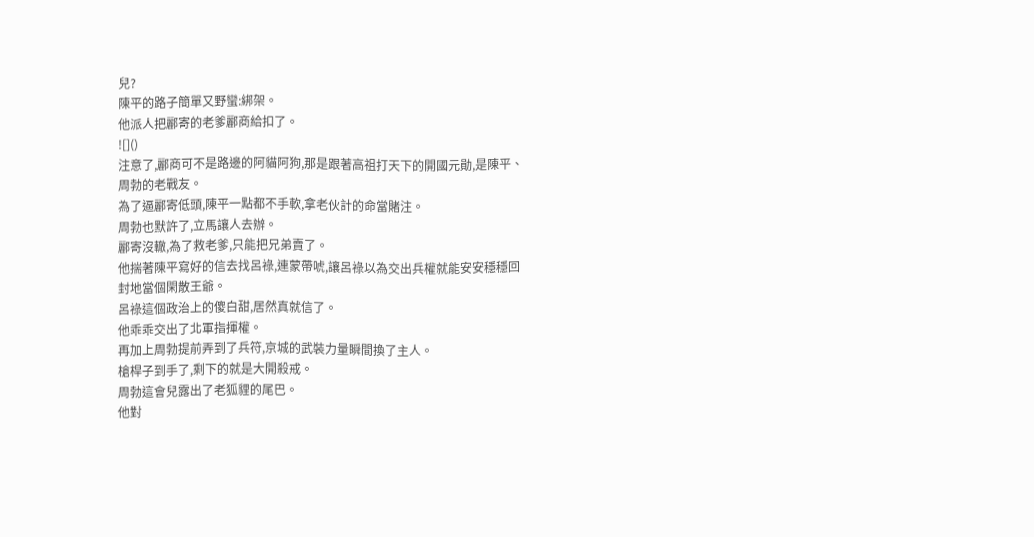兒?
陳平的路子簡單又野蠻:綁架。
他派人把酈寄的老爹酈商給扣了。
![]()
注意了,酈商可不是路邊的阿貓阿狗,那是跟著高祖打天下的開國元勛,是陳平、周勃的老戰友。
為了逼酈寄低頭,陳平一點都不手軟,拿老伙計的命當賭注。
周勃也默許了,立馬讓人去辦。
酈寄沒轍,為了救老爹,只能把兄弟賣了。
他揣著陳平寫好的信去找呂祿,連蒙帶唬,讓呂祿以為交出兵權就能安安穩穩回封地當個閑散王爺。
呂祿這個政治上的傻白甜,居然真就信了。
他乖乖交出了北軍指揮權。
再加上周勃提前弄到了兵符,京城的武裝力量瞬間換了主人。
槍桿子到手了,剩下的就是大開殺戒。
周勃這會兒露出了老狐貍的尾巴。
他對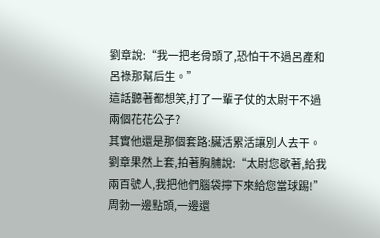劉章說:“我一把老骨頭了,恐怕干不過呂產和呂祿那幫后生。”
這話聽著都想笑,打了一輩子仗的太尉干不過兩個花花公子?
其實他還是那個套路:臟活累活讓別人去干。
劉章果然上套,拍著胸脯說:“太尉您歇著,給我兩百號人,我把他們腦袋擰下來給您當球踢!”
周勃一邊點頭,一邊還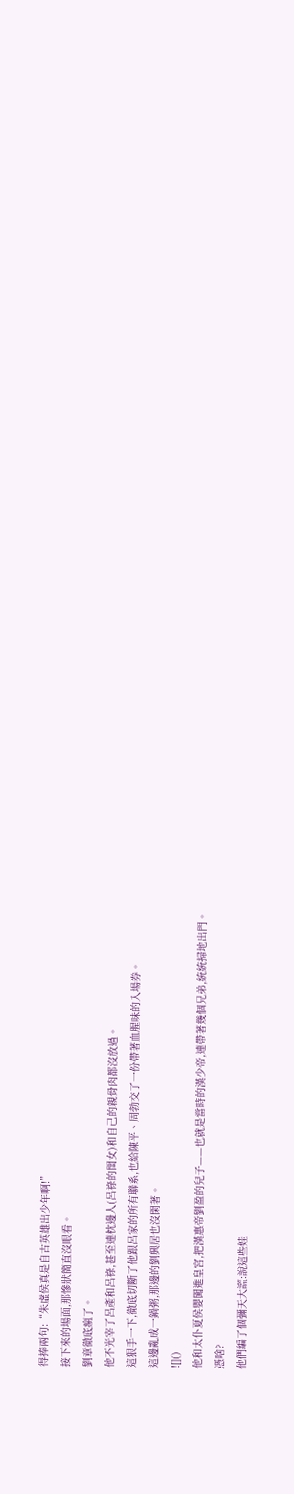得捧兩句:“朱虛侯真是自古英雄出少年啊!”
接下來的場面,那慘狀簡直沒眼看。
劉章徹底瘋了。
他不光宰了呂產和呂祿,甚至連枕邊人(呂祿的閨女)和自己的親骨肉都沒放過。
這狠手一下,徹底切斷了他跟呂家的所有聯系,也給陳平、周勃交了一份帶著血腥味的入場券。
這邊亂成一鍋粥,那邊的劉興居也沒閑著。
![]()
他和太仆夏侯嬰闖進皇宮,把漢惠帝劉盈的兒子——也就是當時的漢少帝,連帶著幾個兄弟,統統掃地出門。
憑啥?
他們編了個彌天大謊:說這些娃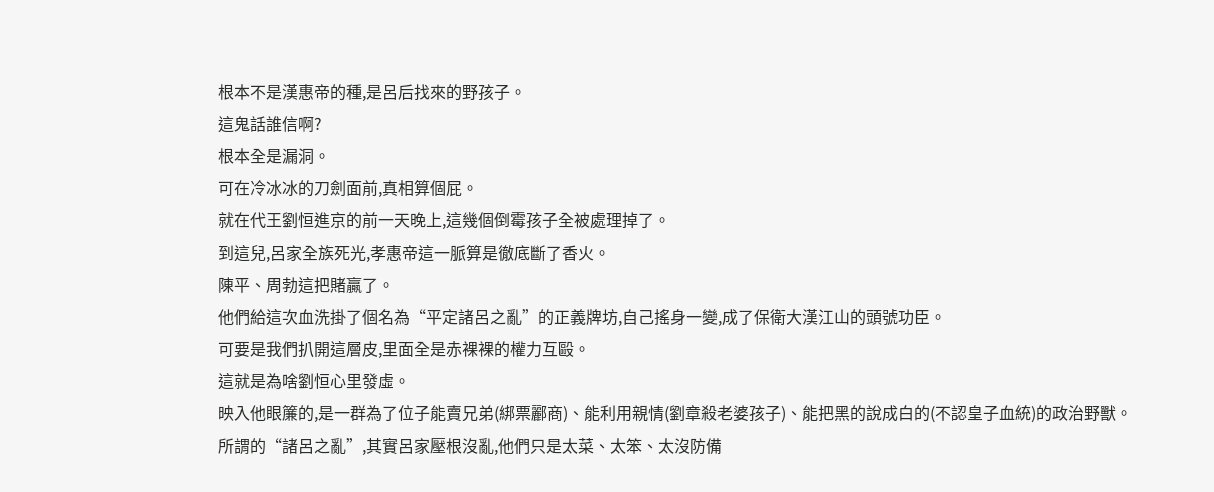根本不是漢惠帝的種,是呂后找來的野孩子。
這鬼話誰信啊?
根本全是漏洞。
可在冷冰冰的刀劍面前,真相算個屁。
就在代王劉恒進京的前一天晚上,這幾個倒霉孩子全被處理掉了。
到這兒,呂家全族死光,孝惠帝這一脈算是徹底斷了香火。
陳平、周勃這把賭贏了。
他們給這次血洗掛了個名為“平定諸呂之亂”的正義牌坊,自己搖身一變,成了保衛大漢江山的頭號功臣。
可要是我們扒開這層皮,里面全是赤裸裸的權力互毆。
這就是為啥劉恒心里發虛。
映入他眼簾的,是一群為了位子能賣兄弟(綁票酈商)、能利用親情(劉章殺老婆孩子)、能把黑的說成白的(不認皇子血統)的政治野獸。
所謂的“諸呂之亂”,其實呂家壓根沒亂,他們只是太菜、太笨、太沒防備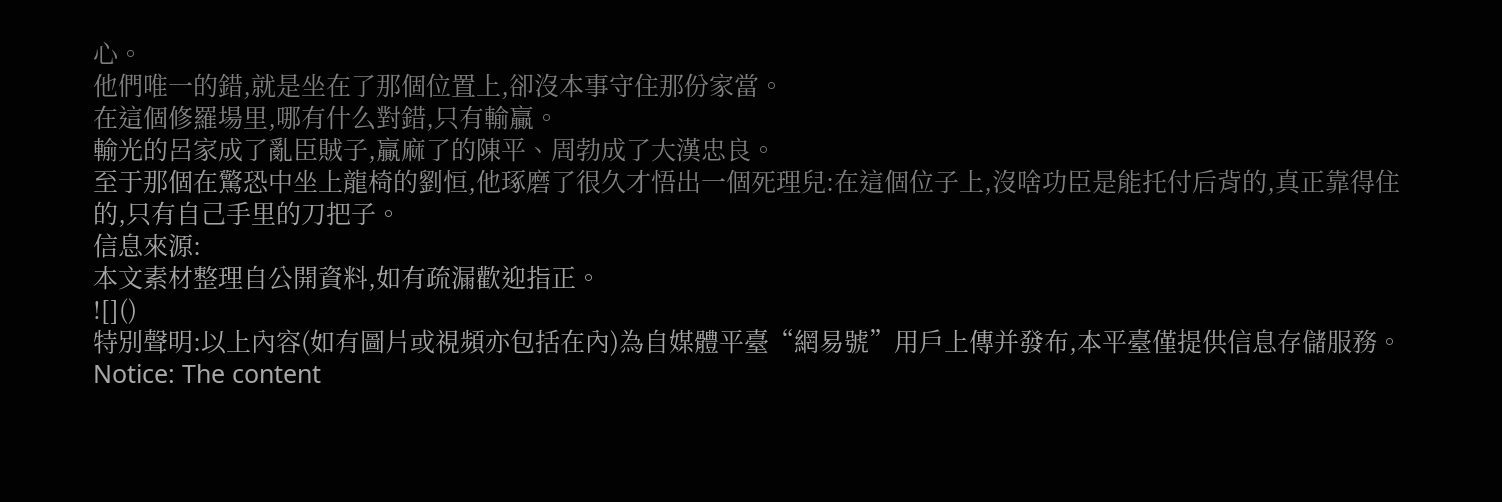心。
他們唯一的錯,就是坐在了那個位置上,卻沒本事守住那份家當。
在這個修羅場里,哪有什么對錯,只有輸贏。
輸光的呂家成了亂臣賊子,贏麻了的陳平、周勃成了大漢忠良。
至于那個在驚恐中坐上龍椅的劉恒,他琢磨了很久才悟出一個死理兒:在這個位子上,沒啥功臣是能托付后背的,真正靠得住的,只有自己手里的刀把子。
信息來源:
本文素材整理自公開資料,如有疏漏歡迎指正。
![]()
特別聲明:以上內容(如有圖片或視頻亦包括在內)為自媒體平臺“網易號”用戶上傳并發布,本平臺僅提供信息存儲服務。
Notice: The content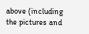above (including the pictures and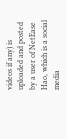videos if any) is uploaded and posted by a user of NetEase Hao, which is a social media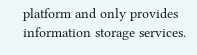platform and only provides information storage services.